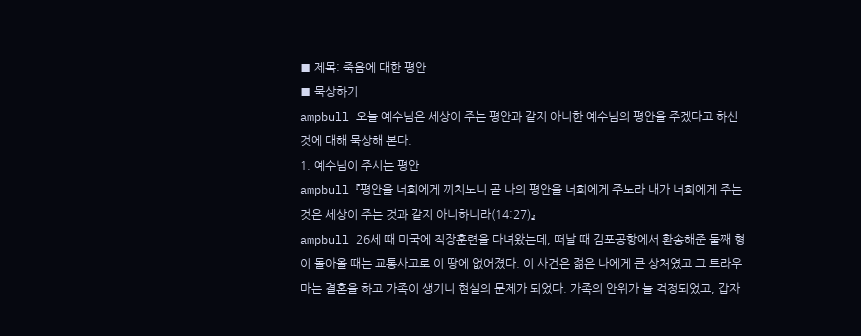■ 제목: 죽음에 대한 평안
■ 묵상하기
ampbull 오늘 예수님은 세상이 주는 평안과 같지 아니한 예수님의 평안을 주겠다고 하신 것에 대해 묵상해 본다.
1. 예수님이 주시는 평안
ampbull 『평안을 너희에게 끼치노니 곧 나의 평안을 너희에게 주노라 내가 너희에게 주는 것은 세상이 주는 것과 같지 아니하니라(14:27)』
ampbull 26세 때 미국에 직장훈련을 다녀왔는데, 떠날 때 김포공항에서 환송해준 둘째 형이 돌아올 때는 교통사고로 이 땅에 없어졌다. 이 사건은 젊은 나에게 큰 상처였고 그 트라우마는 결혼을 하고 가족이 생기니 현실의 문제가 되었다. 가족의 안위가 늘 걱정되었고, 갑자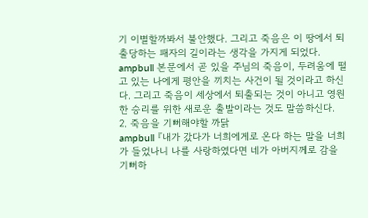기 이별할까봐서 불안했다. 그리고 죽음은 이 땅에서 퇴출당하는 패자의 길이라는 생각을 가지게 되었다.
ampbull 본문에서 곧 있을 주님의 죽음이, 두려움에 떨고 있는 나에게 평안을 끼치는 사건이 될 것이라고 하신다. 그리고 죽음이 세상에서 퇴출되는 것이 아니고 영원한 승리를 위한 새로운 출발이라는 것도 말씀하신다.
2. 죽음을 기뻐해야할 까닭
ampbull 『내가 갔다가 너희에게로 온다 하는 말을 너희가 들었나니 나를 사랑하였다면 네가 아버지께로 감을 기뻐하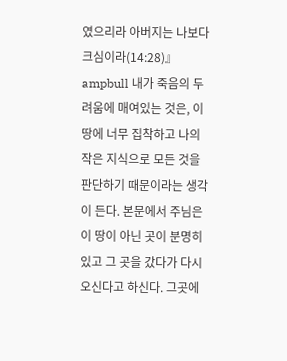였으리라 아버지는 나보다 크심이라(14:28)』
ampbull 내가 죽음의 두려움에 매여있는 것은, 이 땅에 너무 집착하고 나의 작은 지식으로 모든 것을 판단하기 때문이라는 생각이 든다. 본문에서 주님은 이 땅이 아닌 곳이 분명히 있고 그 곳을 갔다가 다시 오신다고 하신다. 그곳에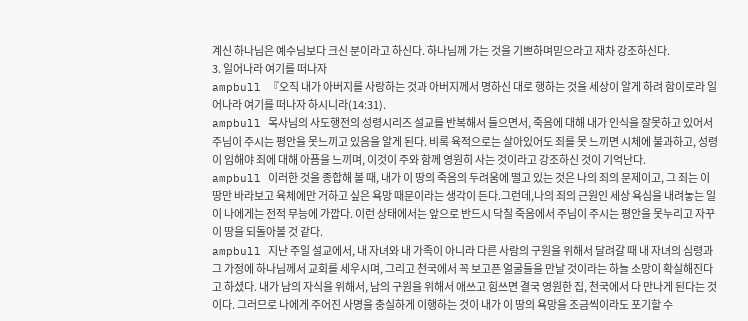계신 하나님은 예수님보다 크신 분이라고 하신다. 하나님께 가는 것을 기쁘하며믿으라고 재차 강조하신다.
3. 일어나라 여기를 떠나자
ampbull 『오직 내가 아버지를 사랑하는 것과 아버지께서 명하신 대로 행하는 것을 세상이 알게 하려 함이로라 일어나라 여기를 떠나자 하시니라(14:31).
ampbull 목사님의 사도행전의 성령시리즈 설교를 반복해서 들으면서, 죽음에 대해 내가 인식을 잘못하고 있어서 주님이 주시는 평안을 못느끼고 있음을 알게 된다. 비록 육적으로는 살아있어도 죄를 못 느끼면 시체에 불과하고, 성령이 임해야 죄에 대해 아픔을 느끼며, 이것이 주와 함께 영원히 사는 것이라고 강조하신 것이 기억난다.
ampbull 이러한 것을 종합해 볼 때, 내가 이 땅의 죽음의 두려움에 떨고 있는 것은 나의 죄의 문제이고, 그 죄는 이 땅만 바라보고 육체에만 거하고 싶은 욕망 때문이라는 생각이 든다.그런데,나의 죄의 근원인 세상 욕심을 내려놓는 일이 나에게는 전적 무능에 가깝다. 이런 상태에서는 앞으로 반드시 닥칠 죽음에서 주님이 주시는 평안을 못누리고 자꾸 이 땅을 되돌아볼 것 같다.
ampbull 지난 주일 설교에서, 내 자녀와 내 가족이 아니라 다른 사람의 구원을 위해서 달려갈 때 내 자녀의 심령과 그 가정에 하나님께서 교회를 세우시며, 그리고 천국에서 꼭 보고픈 얼굴들을 만날 것이라는 하늘 소망이 확실해진다고 하셨다. 내가 남의 자식을 위해서, 남의 구원을 위해서 애쓰고 힘쓰면 결국 영원한 집, 천국에서 다 만나게 된다는 것이다. 그러므로 나에게 주어진 사명을 충실하게 이행하는 것이 내가 이 땅의 욕망을 조금씩이라도 포기할 수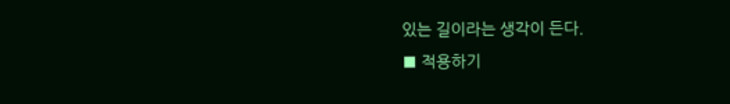있는 길이라는 생각이 든다.
■ 적용하기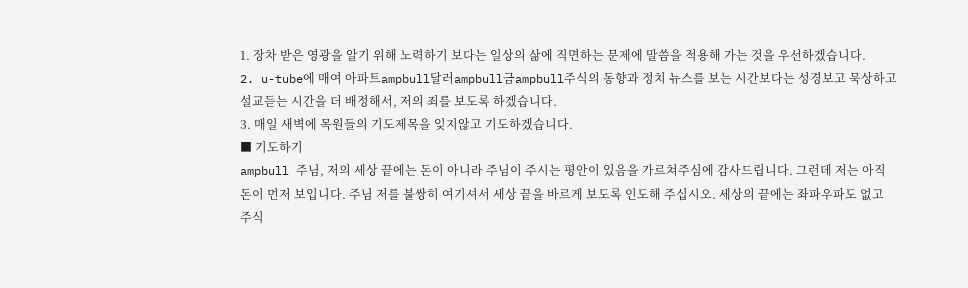1. 장차 받은 영광을 알기 위해 노력하기 보다는 일상의 삶에 직면하는 문제에 말씀을 적용해 가는 것을 우선하겠습니다.
2. u-tube에 매여 아파트ampbull달러ampbull금ampbull주식의 동향과 정치 뉴스를 보는 시간보다는 성경보고 묵상하고 설교듣는 시간을 더 배정해서, 저의 죄를 보도록 하겠습니다.
3. 매일 새벽에 목원들의 기도제목을 잊지않고 기도하겠습니다.
■ 기도하기
ampbull 주님, 저의 세상 끝에는 돈이 아니라 주님이 주시는 평안이 있음을 가르쳐주심에 감사드립니다. 그런데 저는 아직 돈이 먼저 보입니다. 주님 저를 불쌍히 여기셔서 세상 끝을 바르게 보도록 인도해 주십시오. 세상의 끝에는 좌파우파도 없고 주식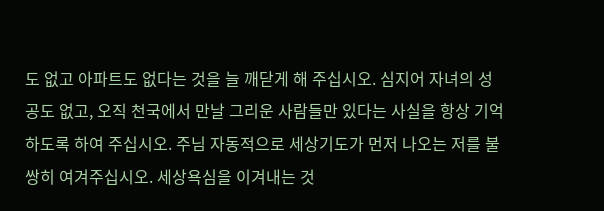도 없고 아파트도 없다는 것을 늘 깨닫게 해 주십시오. 심지어 자녀의 성공도 없고, 오직 천국에서 만날 그리운 사람들만 있다는 사실을 항상 기억하도록 하여 주십시오. 주님 자동적으로 세상기도가 먼저 나오는 저를 불쌍히 여겨주십시오. 세상욕심을 이겨내는 것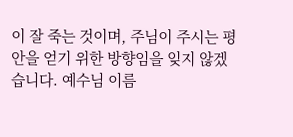이 잘 죽는 것이며, 주님이 주시는 평안을 얻기 위한 방향임을 잊지 않겠습니다. 예수님 이름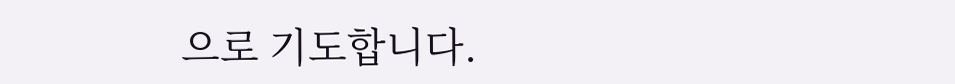으로 기도합니다.